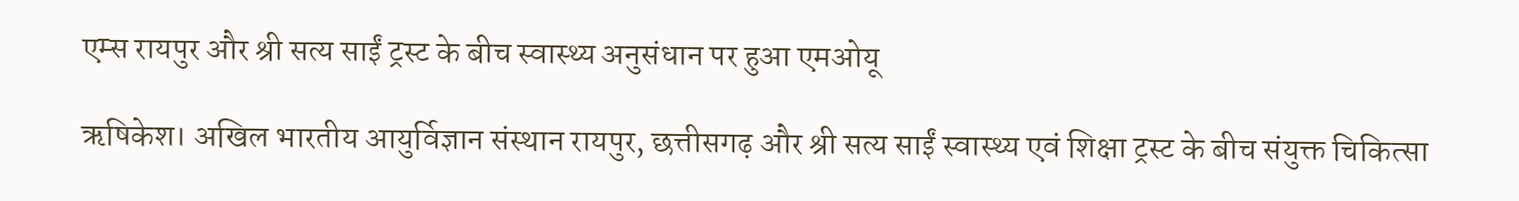एम्स रायपुर और श्री सत्य साईं ट्रस्ट के बीच स्वास्थ्य अनुसंधान पर हुआ एमओयू

ऋषिकेश। अखिल भारतीय आयुर्विज्ञान संस्थान रायपुर, छत्तीसगढ़ और श्री सत्य साईं स्वास्थ्य एवं शिक्षा ट्रस्ट के बीच संयुक्त चिकित्सा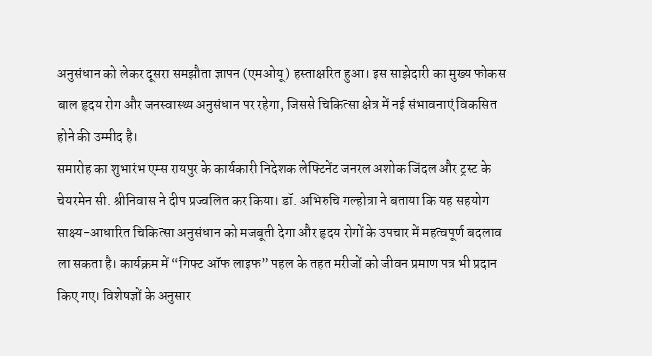अनुसंधान को लेकर दूसरा समझौता ज्ञापन (एमओयू) हस्ताक्षरित हुआ। इस साझेदारी का मुख्य फोकस बाल हृदय रोग और जनस्वास्थ्य अनुसंधान पर रहेगा, जिससे चिकित्सा क्षेत्र में नई संभावनाएं विकसित होने की उम्मीद है।
समारोह का शुभारंभ एम्स रायपुर के कार्यकारी निदेशक लेफ्टिनेंट जनरल अशोक जिंदल और ट्रस्ट के चेयरमेन सी. श्रीनिवास ने दीप प्रज्वलित कर किया। डॉ. अभिरुचि गल्होत्रा ने बताया कि यह सहयोग साक्ष्य-आधारित चिकित्सा अनुसंधान को मजबूती देगा और हृदय रोगों के उपचार में महत्वपूर्ण बदलाव ला सकता है। कार्यक्रम में “गिफ्ट ऑफ लाइफ” पहल के तहत मरीजों को जीवन प्रमाण पत्र भी प्रदान किए गए। विशेषज्ञों के अनुसार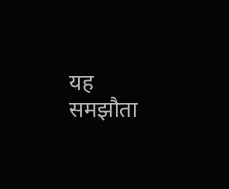यह समझौता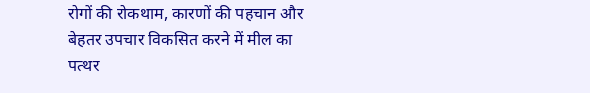रोगों की रोकथाम, कारणों की पहचान और बेहतर उपचार विकसित करने में मील का पत्थर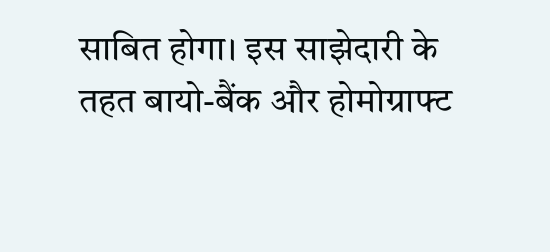साबित होगा। इस साझेदारी के तहत बायो-बैंक और होमोग्राफ्ट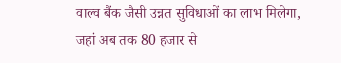वाल्व बैंक जैसी उन्नत सुविधाओं का लाभ मिलेगा, जहां अब तक 80 हजार से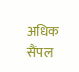अधिक सैंपल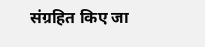संग्रहित किए जा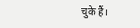चुके हैं।